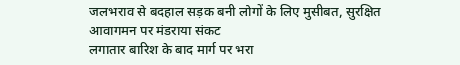जलभराव से बदहाल सड़क बनी लोगों के लिए मुसीबत, सुरक्षित आवागमन पर मंडराया संकट
लगातार बारिश के बाद मार्ग पर भरा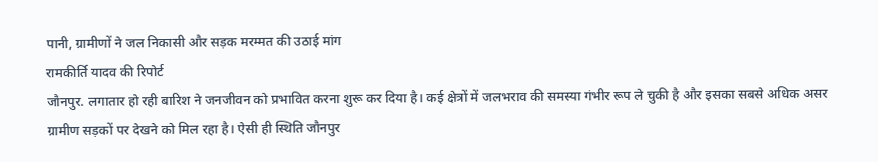पानी, ग्रामीणों ने जल निकासी और सड़क मरम्मत की उठाई मांग
रामकीर्ति यादव की रिपोर्ट
जौनपुर. लगातार हो रही बारिश ने जनजीवन को प्रभावित करना शुरू कर दिया है। कई क्षेत्रों में जलभराव की समस्या गंभीर रूप ले चुकी है और इसका सबसे अधिक असर ग्रामीण सड़कों पर देखने को मिल रहा है। ऐसी ही स्थिति जौनपुर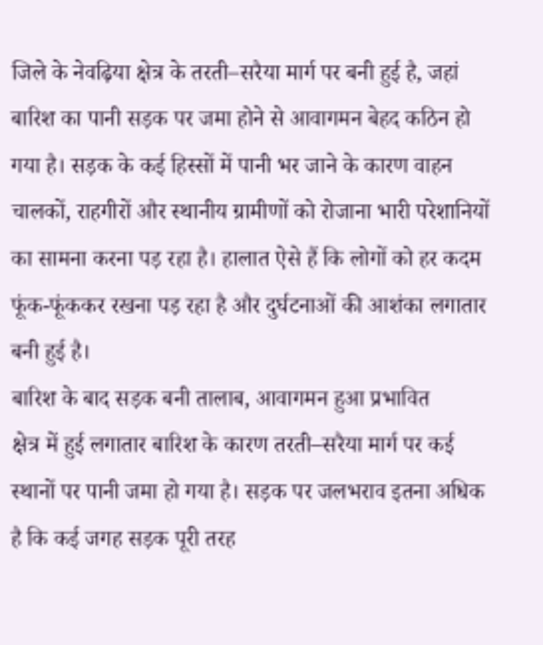जिले के नेवढ़िया क्षेत्र के तरती–सरैया मार्ग पर बनी हुई है, जहां बारिश का पानी सड़क पर जमा होने से आवागमन बेहद कठिन हो गया है। सड़क के कई हिस्सों में पानी भर जाने के कारण वाहन चालकों, राहगीरों और स्थानीय ग्रामीणों को रोजाना भारी परेशानियों का सामना करना पड़ रहा है। हालात ऐसे हैं कि लोगों को हर कदम फूंक-फूंककर रखना पड़ रहा है और दुर्घटनाओं की आशंका लगातार बनी हुई है।
बारिश के बाद सड़क बनी तालाब, आवागमन हुआ प्रभावित
क्षेत्र में हुई लगातार बारिश के कारण तरती–सरैया मार्ग पर कई स्थानों पर पानी जमा हो गया है। सड़क पर जलभराव इतना अधिक है कि कई जगह सड़क पूरी तरह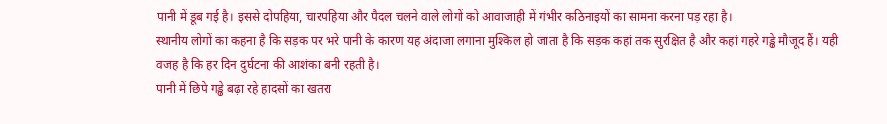पानी में डूब गई है। इससे दोपहिया, चारपहिया और पैदल चलने वाले लोगों को आवाजाही में गंभीर कठिनाइयों का सामना करना पड़ रहा है।
स्थानीय लोगों का कहना है कि सड़क पर भरे पानी के कारण यह अंदाजा लगाना मुश्किल हो जाता है कि सड़क कहां तक सुरक्षित है और कहां गहरे गड्ढे मौजूद हैं। यही वजह है कि हर दिन दुर्घटना की आशंका बनी रहती है।
पानी में छिपे गड्ढे बढ़ा रहे हादसों का खतरा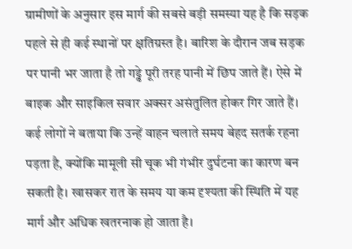ग्रामीणों के अनुसार इस मार्ग की सबसे बड़ी समस्या यह है कि सड़क पहले से ही कई स्थानों पर क्षतिग्रस्त है। बारिश के दौरान जब सड़क पर पानी भर जाता है तो गड्ढे पूरी तरह पानी में छिप जाते हैं। ऐसे में बाइक और साइकिल सवार अक्सर असंतुलित होकर गिर जाते हैं।
कई लोगों ने बताया कि उन्हें वाहन चलाते समय बेहद सतर्क रहना पड़ता है, क्योंकि मामूली सी चूक भी गंभीर दुर्घटना का कारण बन सकती है। खासकर रात के समय या कम दृश्यता की स्थिति में यह मार्ग और अधिक खतरनाक हो जाता है।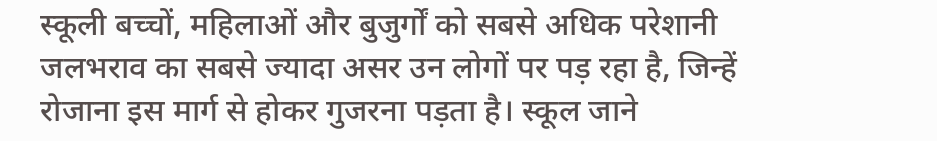स्कूली बच्चों, महिलाओं और बुजुर्गों को सबसे अधिक परेशानी
जलभराव का सबसे ज्यादा असर उन लोगों पर पड़ रहा है, जिन्हें रोजाना इस मार्ग से होकर गुजरना पड़ता है। स्कूल जाने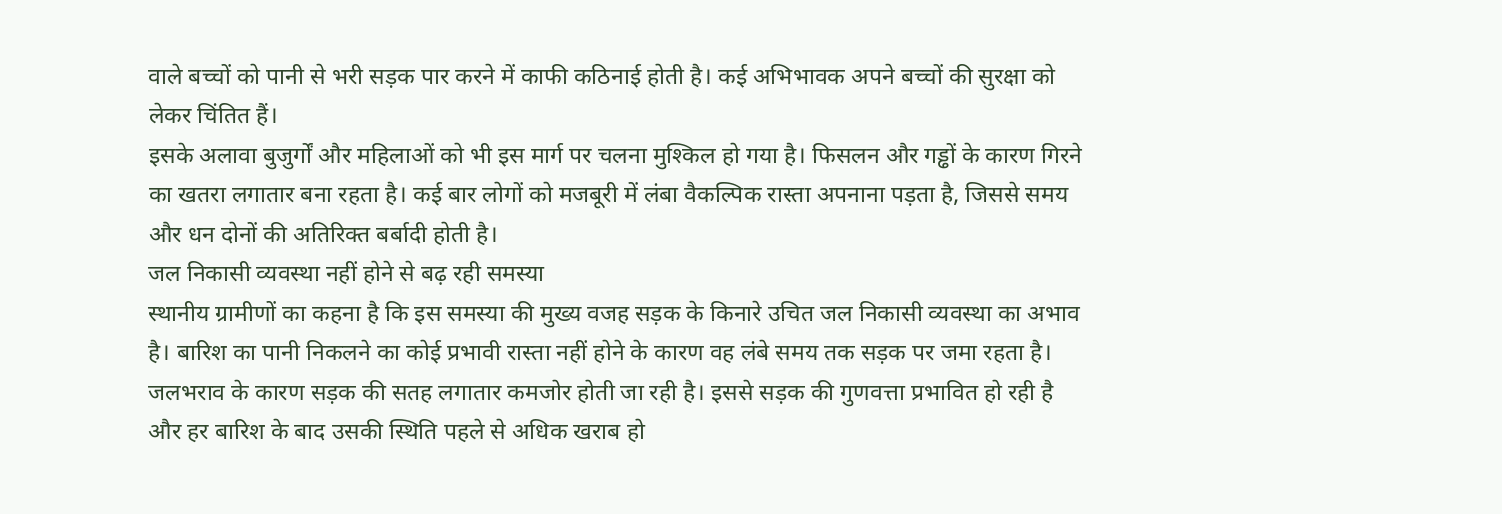वाले बच्चों को पानी से भरी सड़क पार करने में काफी कठिनाई होती है। कई अभिभावक अपने बच्चों की सुरक्षा को लेकर चिंतित हैं।
इसके अलावा बुजुर्गों और महिलाओं को भी इस मार्ग पर चलना मुश्किल हो गया है। फिसलन और गड्ढों के कारण गिरने का खतरा लगातार बना रहता है। कई बार लोगों को मजबूरी में लंबा वैकल्पिक रास्ता अपनाना पड़ता है, जिससे समय और धन दोनों की अतिरिक्त बर्बादी होती है।
जल निकासी व्यवस्था नहीं होने से बढ़ रही समस्या
स्थानीय ग्रामीणों का कहना है कि इस समस्या की मुख्य वजह सड़क के किनारे उचित जल निकासी व्यवस्था का अभाव है। बारिश का पानी निकलने का कोई प्रभावी रास्ता नहीं होने के कारण वह लंबे समय तक सड़क पर जमा रहता है।
जलभराव के कारण सड़क की सतह लगातार कमजोर होती जा रही है। इससे सड़क की गुणवत्ता प्रभावित हो रही है और हर बारिश के बाद उसकी स्थिति पहले से अधिक खराब हो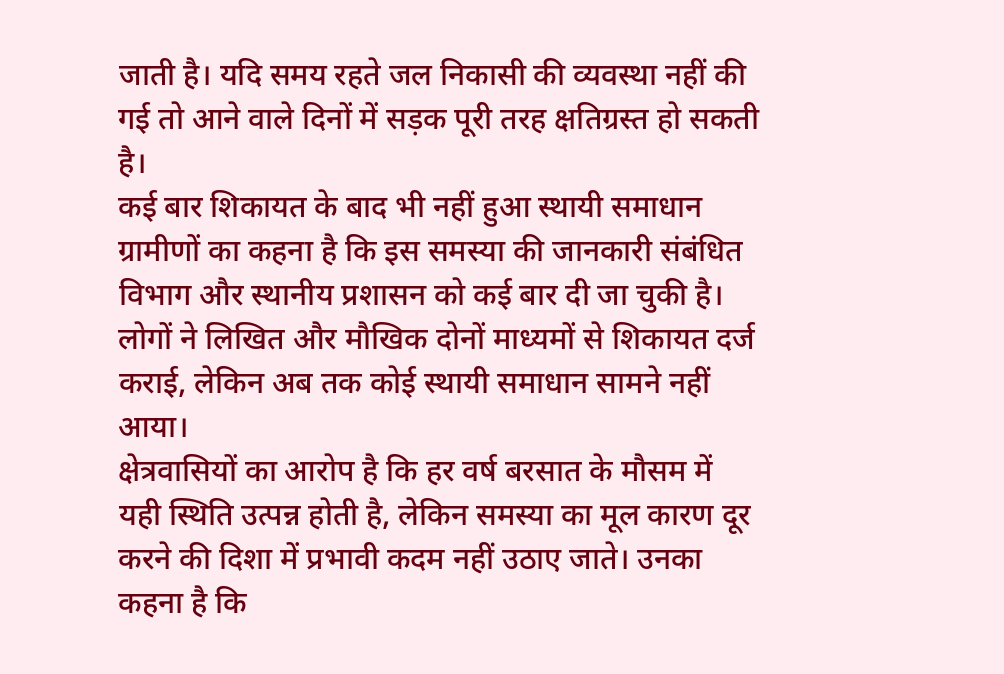जाती है। यदि समय रहते जल निकासी की व्यवस्था नहीं की गई तो आने वाले दिनों में सड़क पूरी तरह क्षतिग्रस्त हो सकती है।
कई बार शिकायत के बाद भी नहीं हुआ स्थायी समाधान
ग्रामीणों का कहना है कि इस समस्या की जानकारी संबंधित विभाग और स्थानीय प्रशासन को कई बार दी जा चुकी है। लोगों ने लिखित और मौखिक दोनों माध्यमों से शिकायत दर्ज कराई, लेकिन अब तक कोई स्थायी समाधान सामने नहीं आया।
क्षेत्रवासियों का आरोप है कि हर वर्ष बरसात के मौसम में यही स्थिति उत्पन्न होती है, लेकिन समस्या का मूल कारण दूर करने की दिशा में प्रभावी कदम नहीं उठाए जाते। उनका कहना है कि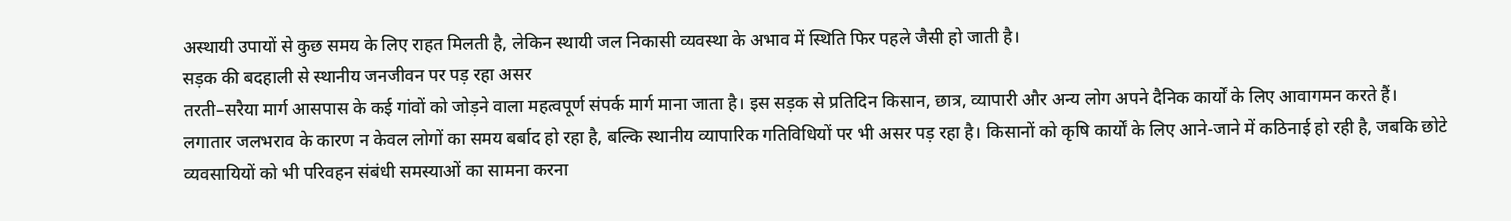अस्थायी उपायों से कुछ समय के लिए राहत मिलती है, लेकिन स्थायी जल निकासी व्यवस्था के अभाव में स्थिति फिर पहले जैसी हो जाती है।
सड़क की बदहाली से स्थानीय जनजीवन पर पड़ रहा असर
तरती–सरैया मार्ग आसपास के कई गांवों को जोड़ने वाला महत्वपूर्ण संपर्क मार्ग माना जाता है। इस सड़क से प्रतिदिन किसान, छात्र, व्यापारी और अन्य लोग अपने दैनिक कार्यों के लिए आवागमन करते हैं।
लगातार जलभराव के कारण न केवल लोगों का समय बर्बाद हो रहा है, बल्कि स्थानीय व्यापारिक गतिविधियों पर भी असर पड़ रहा है। किसानों को कृषि कार्यों के लिए आने-जाने में कठिनाई हो रही है, जबकि छोटे व्यवसायियों को भी परिवहन संबंधी समस्याओं का सामना करना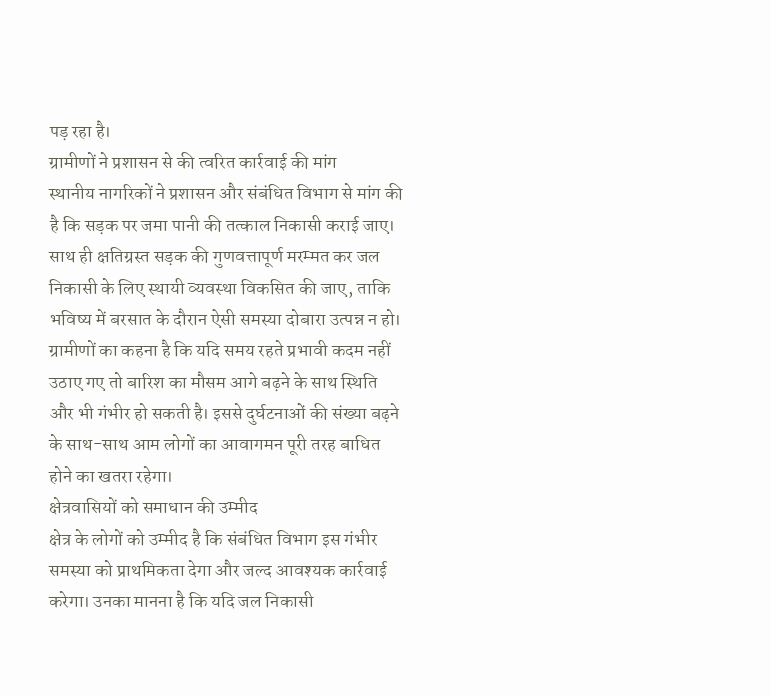पड़ रहा है।
ग्रामीणों ने प्रशासन से की त्वरित कार्रवाई की मांग
स्थानीय नागरिकों ने प्रशासन और संबंधित विभाग से मांग की है कि सड़क पर जमा पानी की तत्काल निकासी कराई जाए। साथ ही क्षतिग्रस्त सड़क की गुणवत्तापूर्ण मरम्मत कर जल निकासी के लिए स्थायी व्यवस्था विकसित की जाए, ताकि भविष्य में बरसात के दौरान ऐसी समस्या दोबारा उत्पन्न न हो।
ग्रामीणों का कहना है कि यदि समय रहते प्रभावी कदम नहीं उठाए गए तो बारिश का मौसम आगे बढ़ने के साथ स्थिति और भी गंभीर हो सकती है। इससे दुर्घटनाओं की संख्या बढ़ने के साथ-साथ आम लोगों का आवागमन पूरी तरह बाधित होने का खतरा रहेगा।
क्षेत्रवासियों को समाधान की उम्मीद
क्षेत्र के लोगों को उम्मीद है कि संबंधित विभाग इस गंभीर समस्या को प्राथमिकता देगा और जल्द आवश्यक कार्रवाई करेगा। उनका मानना है कि यदि जल निकासी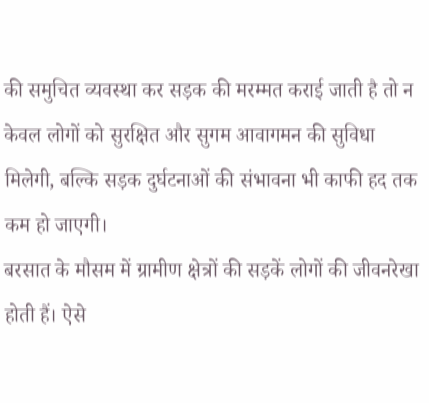की समुचित व्यवस्था कर सड़क की मरम्मत कराई जाती है तो न केवल लोगों को सुरक्षित और सुगम आवागमन की सुविधा मिलेगी, बल्कि सड़क दुर्घटनाओं की संभावना भी काफी हद तक कम हो जाएगी।
बरसात के मौसम में ग्रामीण क्षेत्रों की सड़कें लोगों की जीवनरेखा होती हैं। ऐसे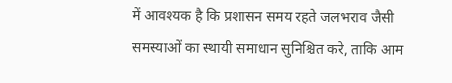में आवश्यक है कि प्रशासन समय रहते जलभराव जैसी समस्याओं का स्थायी समाधान सुनिश्चित करे, ताकि आम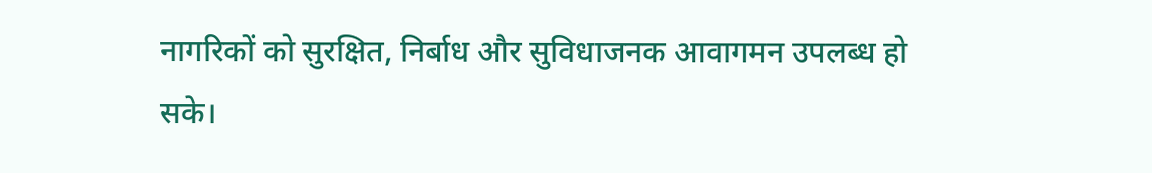नागरिकों को सुरक्षित, निर्बाध और सुविधाजनक आवागमन उपलब्ध हो सके।